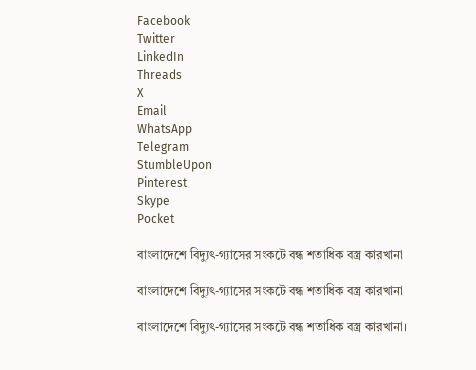Facebook
Twitter
LinkedIn
Threads
X
Email
WhatsApp
Telegram
StumbleUpon
Pinterest
Skype
Pocket

বাংলাদেশে বিদ্যুৎ-গ্যাসের সংকটে বন্ধ শতাধিক বস্ত্র কারখানা

বাংলাদেশে বিদ্যুৎ-গ্যাসের সংকটে বন্ধ শতাধিক বস্ত্র কারখানা

বাংলাদেশে বিদ্যুৎ-গ্যাসের সংকটে বন্ধ শতাধিক বস্ত্র কারখানা।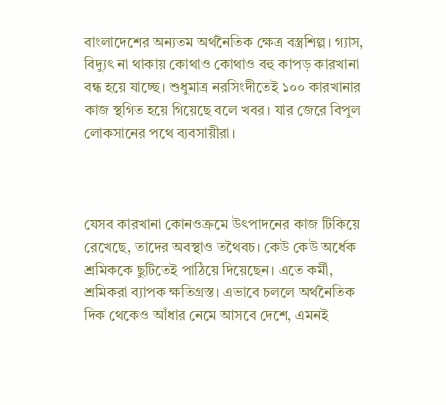বাংলাদেশের অন্যতম অর্থনৈতিক ক্ষেত্র বস্ত্রশিল্প। গ্যাস, বিদ্যুৎ না থাকায় কোথাও কোথাও বহু কাপড় কারখানা বন্ধ হয়ে যাচ্ছে। শুধুমাত্র নরসিংদীতেই ১০০ কারখানার কাজ স্থগিত হয়ে গিয়েছে বলে খবর। যার জেরে বিপুল লোকসানের পথে ব্যবসায়ীরা।



যেসব কারখানা কোনওক্রমে উৎপাদনের কাজ টিকিয়ে রেখেছে, তাদের অবস্থাও তথৈবচ। কেউ কেউ অর্ধেক শ্রমিককে ছুটিতেই পাঠিয়ে দিয়েছেন। এতে কর্মী, শ্রমিকরা ব্যাপক ক্ষতিগ্রস্ত। এভাবে চললে অর্থনৈতিক দিক থেকেও আঁধার নেমে আসবে দেশে, এমনই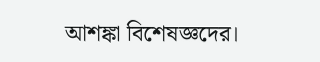আশঙ্কা বিশেষজ্ঞদের।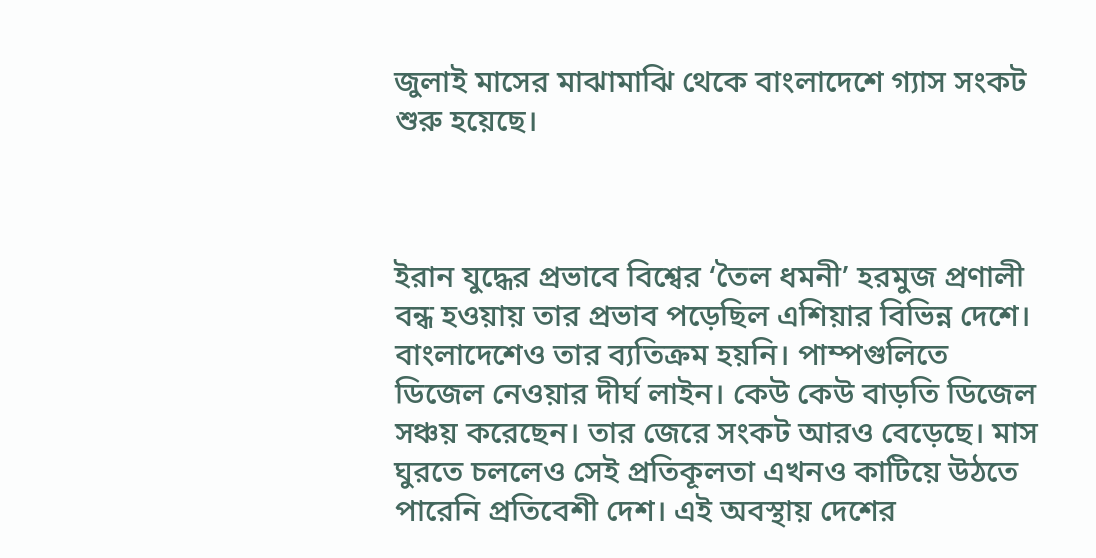জুলাই মাসের মাঝামাঝি থেকে বাংলাদেশে গ্যাস সংকট শুরু হয়েছে।



ইরান যুদ্ধের প্রভাবে বিশ্বের ‘তৈল ধমনী’ হরমুজ প্রণালী বন্ধ হওয়ায় তার প্রভাব পড়েছিল এশিয়ার বিভিন্ন দেশে। বাংলাদেশেও তার ব্যতিক্রম হয়নি। পাম্পগুলিতে ডিজেল নেওয়ার দীর্ঘ লাইন। কেউ কেউ বাড়তি ডিজেল সঞ্চয় করেছেন। তার জেরে সংকট আরও বেড়েছে। মাস ঘুরতে চললেও সেই প্রতিকূলতা এখনও কাটিয়ে উঠতে পারেনি প্রতিবেশী দেশ। এই অবস্থায় দেশের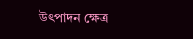উৎপাদন ক্ষেত্র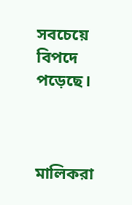সবচেয়ে বিপদে পড়েছে।



মালিকরা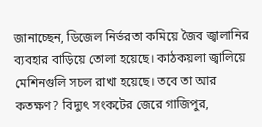জানাচ্ছেন, ডিজেল নির্ভরতা কমিয়ে জৈব জ্বালানির ব্যবহার বাড়িয়ে তোলা হয়েছে। কাঠকয়লা জ্বালিয়ে মেশিনগুলি সচল রাখা হয়েছে। তবে তা আর কতক্ষণ? বিদ্যুৎ সংকটের জেরে গাজিপুর,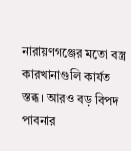নারায়ণগঞ্জের মতো বস্ত্র কারখানাগুলি কার্যত স্তব্ধ। আরও বড় বিপদ পাবনার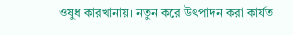ওষুধ কারখানায়। নতুন করে উৎপাদন করা কার্যত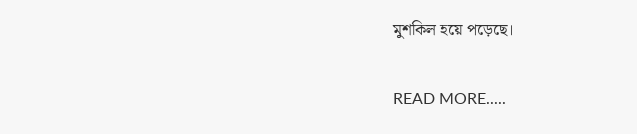মুশকিল হয়ে পড়েছে।

READ MORE.....